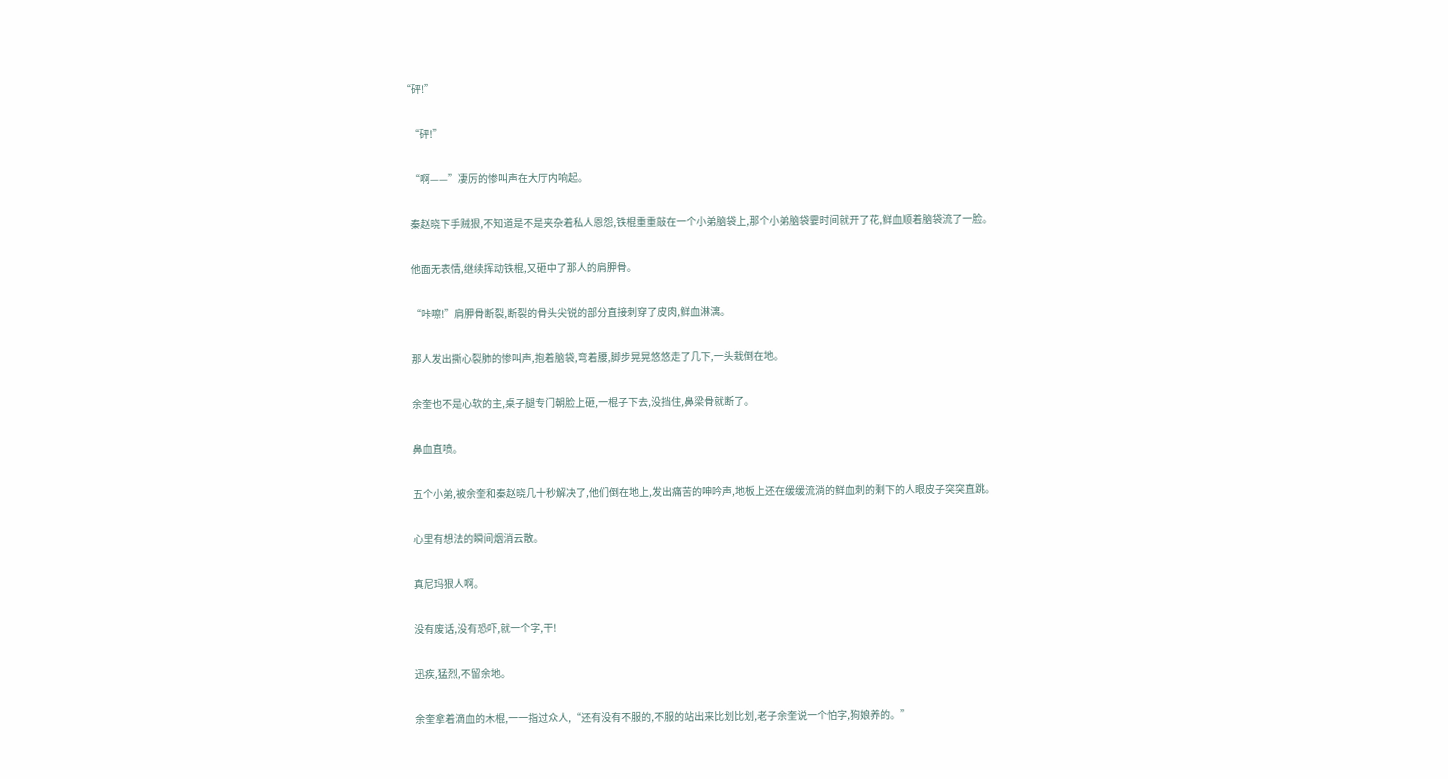“砰!”


    “砰!”


    “啊——”凄厉的惨叫声在大厅内响起。


    秦赵晓下手贼狠,不知道是不是夹杂着私人恩怨,铁棍重重敲在一个小弟脑袋上,那个小弟脑袋霎时间就开了花,鲜血顺着脑袋流了一脸。


    他面无表情,继续挥动铁棍,又砸中了那人的肩胛骨。


    “咔嚓!”肩胛骨断裂,断裂的骨头尖锐的部分直接刺穿了皮肉,鲜血淋漓。


    那人发出撕心裂肺的惨叫声,抱着脑袋,弯着腰,脚步晃晃悠悠走了几下,一头栽倒在地。


    余奎也不是心软的主,桌子腿专门朝脸上砸,一棍子下去,没挡住,鼻梁骨就断了。


    鼻血直喷。


    五个小弟,被余奎和秦赵晓几十秒解决了,他们倒在地上,发出痛苦的呻吟声,地板上还在缓缓流淌的鲜血刺的剩下的人眼皮子突突直跳。


    心里有想法的瞬间烟消云散。


    真尼玛狠人啊。


    没有废话,没有恐吓,就一个字,干!


    迅疾,猛烈,不留余地。


    余奎拿着滴血的木棍,一一指过众人,“还有没有不服的,不服的站出来比划比划,老子余奎说一个怕字,狗娘养的。”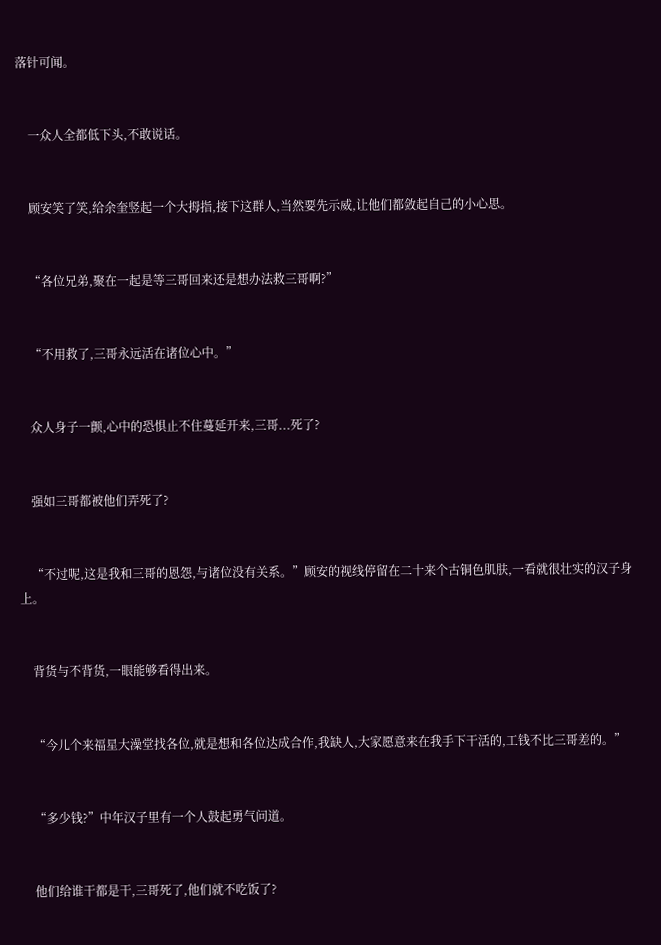落针可闻。


    一众人全都低下头,不敢说话。


    顾安笑了笑,给余奎竖起一个大拇指,接下这群人,当然要先示威,让他们都敛起自己的小心思。


    “各位兄弟,聚在一起是等三哥回来还是想办法救三哥啊?”


    “不用救了,三哥永远活在诸位心中。”


    众人身子一颤,心中的恐惧止不住蔓延开来,三哥...死了?


    强如三哥都被他们弄死了?


    “不过呢,这是我和三哥的恩怨,与诸位没有关系。”顾安的视线停留在二十来个古铜色肌肤,一看就很壮实的汉子身上。


    背货与不背货,一眼能够看得出来。


    “今儿个来福星大澡堂找各位,就是想和各位达成合作,我缺人,大家愿意来在我手下干活的,工钱不比三哥差的。”


    “多少钱?”中年汉子里有一个人鼓起勇气问道。


    他们给谁干都是干,三哥死了,他们就不吃饭了?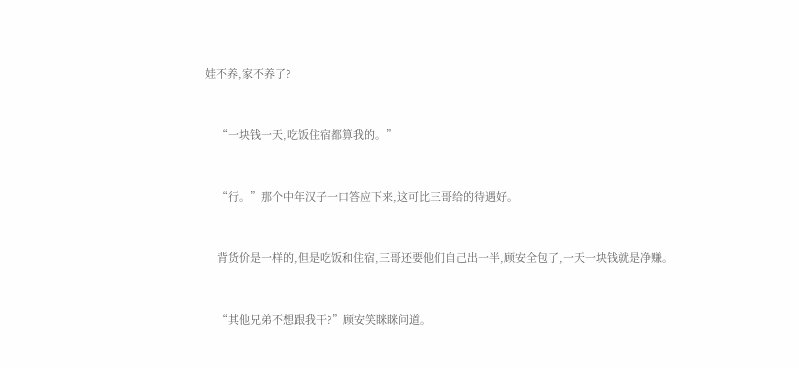娃不养,家不养了?


    “一块钱一天,吃饭住宿都算我的。”


    “行。”那个中年汉子一口答应下来,这可比三哥给的待遇好。


    背货价是一样的,但是吃饭和住宿,三哥还要他们自己出一半,顾安全包了,一天一块钱就是净赚。


    “其他兄弟不想跟我干?”顾安笑眯眯问道。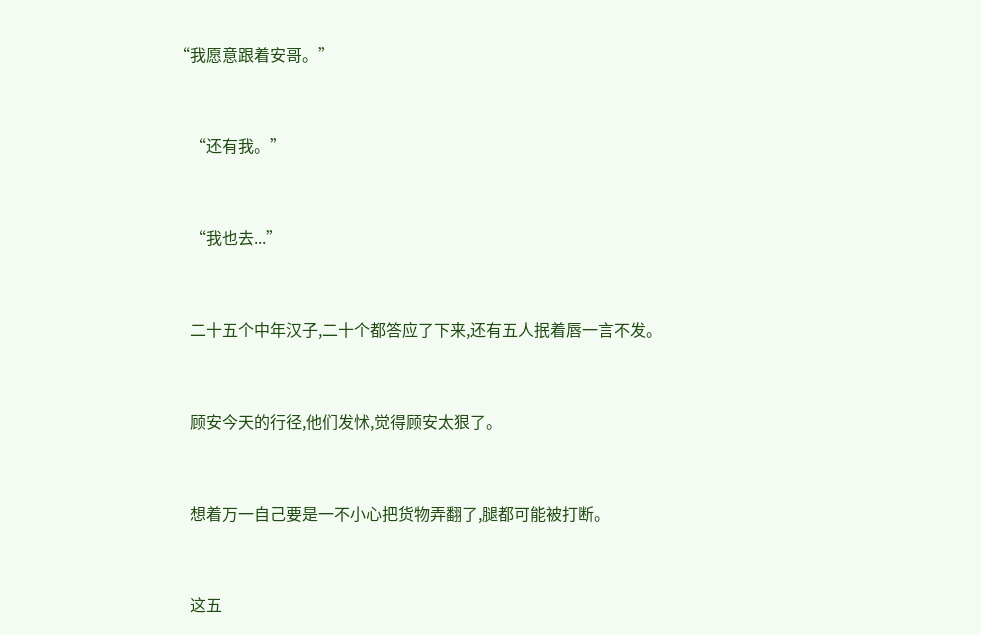“我愿意跟着安哥。”


    “还有我。”


    “我也去...”


    二十五个中年汉子,二十个都答应了下来,还有五人抿着唇一言不发。


    顾安今天的行径,他们发怵,觉得顾安太狠了。


    想着万一自己要是一不小心把货物弄翻了,腿都可能被打断。


    这五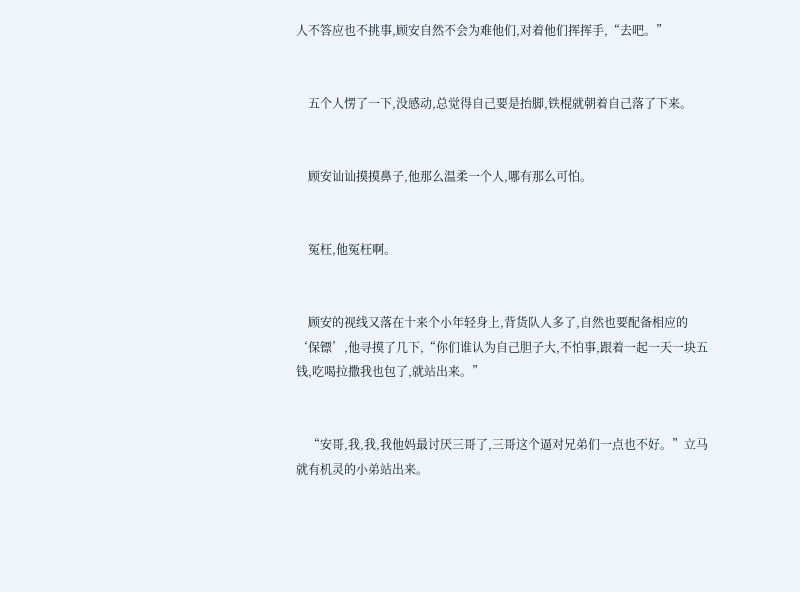人不答应也不挑事,顾安自然不会为难他们,对着他们挥挥手,“去吧。”


    五个人愣了一下,没感动,总觉得自己要是抬脚,铁棍就朝着自己落了下来。


    顾安讪讪摸摸鼻子,他那么温柔一个人,哪有那么可怕。


    冤枉,他冤枉啊。


    顾安的视线又落在十来个小年轻身上,背货队人多了,自然也要配备相应的‘保镖’,他寻摸了几下,“你们谁认为自己胆子大,不怕事,跟着一起一天一块五钱,吃喝拉撒我也包了,就站出来。”


    “安哥,我,我,我他妈最讨厌三哥了,三哥这个逼对兄弟们一点也不好。”立马就有机灵的小弟站出来。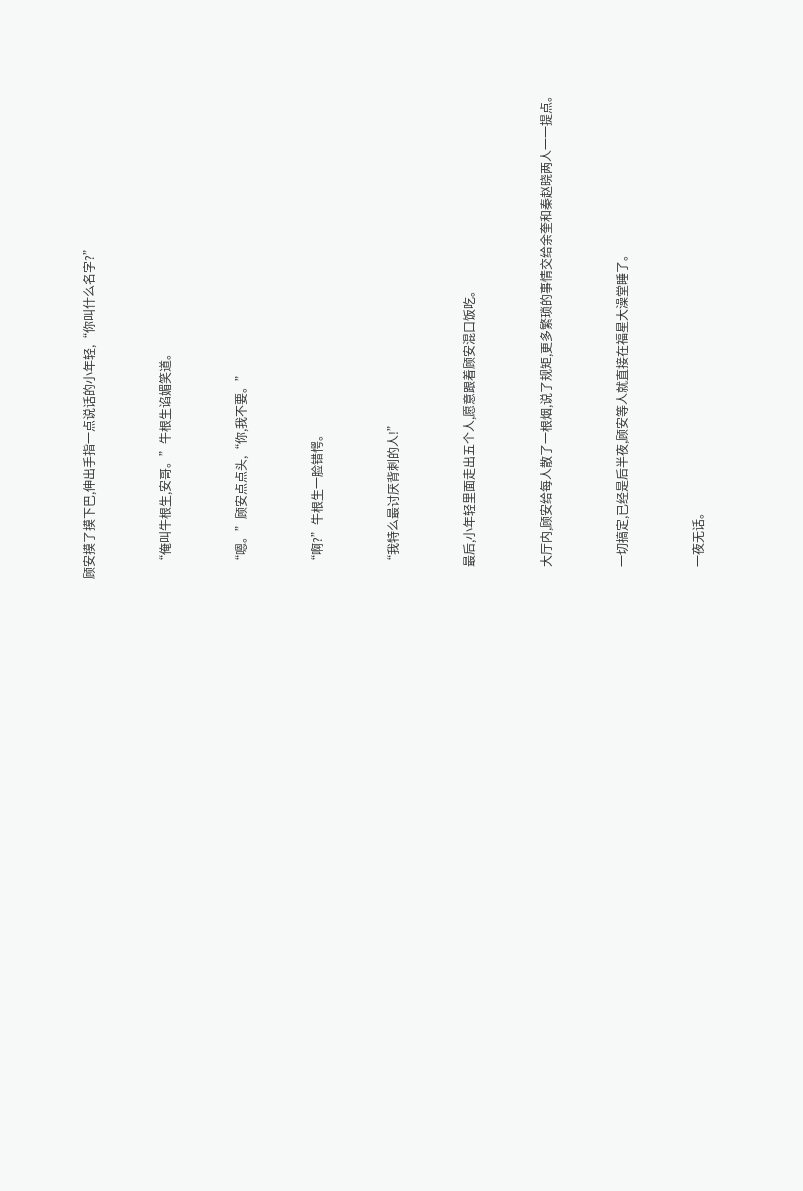顾安摸了摸下巴,伸出手指一点说话的小年轻,“你叫什么名字?”


    “俺叫牛根生,安哥。”牛根生谄媚笑道。


    “嗯。”顾安点点头,“你,我不要。”


    “啊?”牛根生一脸错愕。


    “我特么最讨厌背刺的人!”


    最后,小年轻里面走出五个人,愿意跟着顾安混口饭吃。


    大厅内,顾安给每人散了一根烟,说了规矩,更多繁琐的事情交给余奎和秦赵晓两人一一提点。


    一切搞定,已经是后半夜,顾安等人就直接在福星大澡堂睡了。


    一夜无话。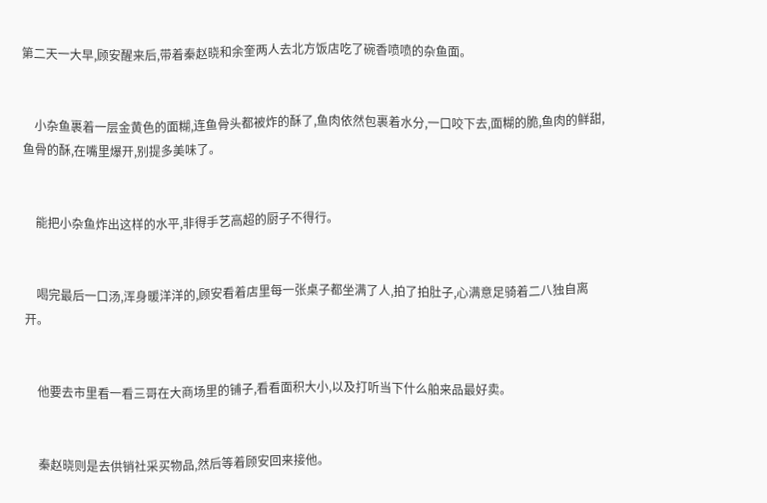第二天一大早,顾安醒来后,带着秦赵晓和余奎两人去北方饭店吃了碗香喷喷的杂鱼面。


    小杂鱼裹着一层金黄色的面糊,连鱼骨头都被炸的酥了,鱼肉依然包裹着水分,一口咬下去,面糊的脆,鱼肉的鲜甜,鱼骨的酥,在嘴里爆开,别提多美味了。


    能把小杂鱼炸出这样的水平,非得手艺高超的厨子不得行。


    喝完最后一口汤,浑身暖洋洋的,顾安看着店里每一张桌子都坐满了人,拍了拍肚子,心满意足骑着二八独自离开。


    他要去市里看一看三哥在大商场里的铺子,看看面积大小,以及打听当下什么舶来品最好卖。


    秦赵晓则是去供销社采买物品,然后等着顾安回来接他。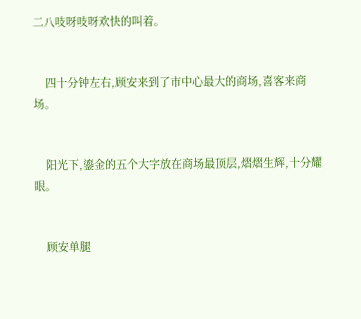二八吱呀吱呀欢快的叫着。


    四十分钟左右,顾安来到了市中心最大的商场,喜客来商场。


    阳光下,鎏金的五个大字放在商场最顶层,熠熠生辉,十分耀眼。


    顾安单腿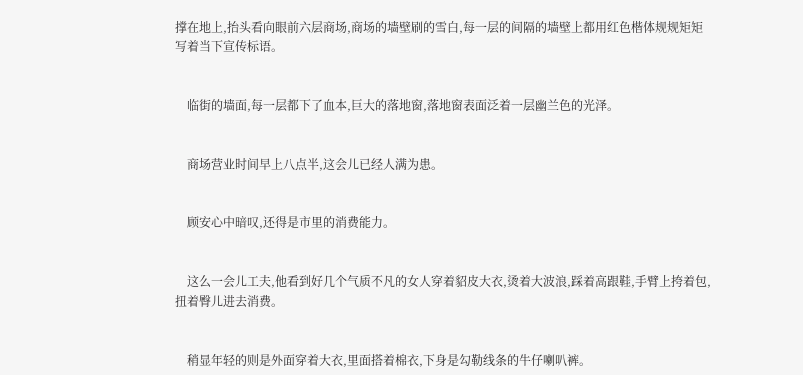撑在地上,抬头看向眼前六层商场,商场的墙壁刷的雪白,每一层的间隔的墙壁上都用红色楷体规规矩矩写着当下宣传标语。


    临街的墙面,每一层都下了血本,巨大的落地窗,落地窗表面泛着一层幽兰色的光泽。


    商场营业时间早上八点半,这会儿已经人满为患。


    顾安心中暗叹,还得是市里的消费能力。


    这么一会儿工夫,他看到好几个气质不凡的女人穿着貂皮大衣,烫着大波浪,踩着高跟鞋,手臂上挎着包,扭着臀儿进去消费。


    稍显年轻的则是外面穿着大衣,里面搭着棉衣,下身是勾勒线条的牛仔喇叭裤。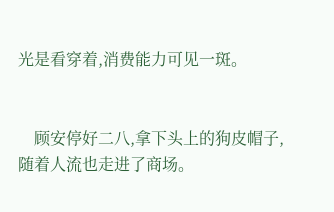光是看穿着,消费能力可见一斑。


    顾安停好二八,拿下头上的狗皮帽子,随着人流也走进了商场。